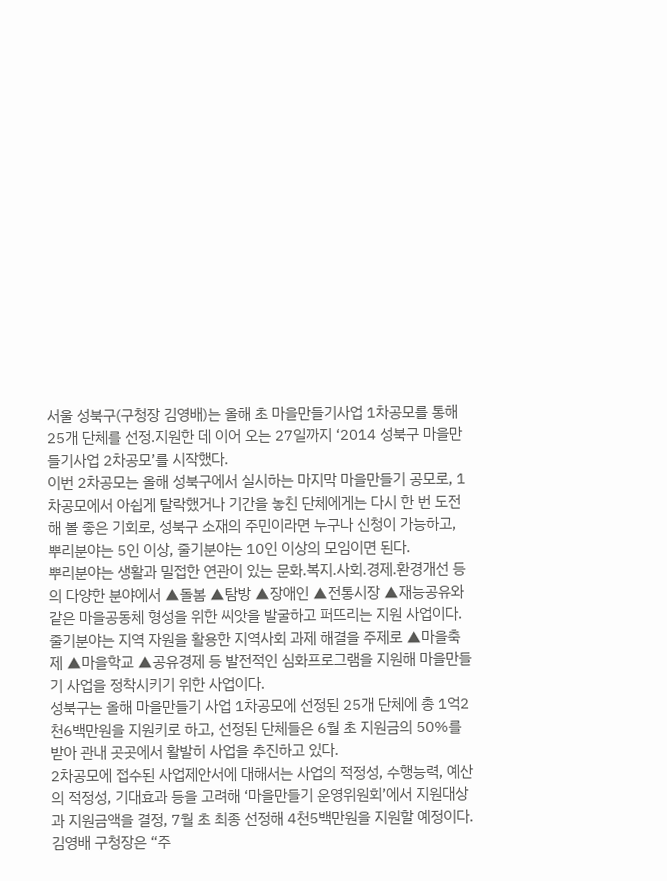서울 성북구(구청장 김영배)는 올해 초 마을만들기사업 1차공모를 통해 25개 단체를 선정.지원한 데 이어 오는 27일까지 ‘2014 성북구 마을만들기사업 2차공모’를 시작했다.
이번 2차공모는 올해 성북구에서 실시하는 마지막 마을만들기 공모로, 1차공모에서 아쉽게 탈락했거나 기간을 놓친 단체에게는 다시 한 번 도전해 볼 좋은 기회로, 성북구 소재의 주민이라면 누구나 신청이 가능하고, 뿌리분야는 5인 이상, 줄기분야는 10인 이상의 모임이면 된다.
뿌리분야는 생활과 밀접한 연관이 있는 문화.복지.사회.경제.환경개선 등의 다양한 분야에서 ▲돌봄 ▲탐방 ▲장애인 ▲전통시장 ▲재능공유와 같은 마을공동체 형성을 위한 씨앗을 발굴하고 퍼뜨리는 지원 사업이다.
줄기분야는 지역 자원을 활용한 지역사회 과제 해결을 주제로 ▲마을축제 ▲마을학교 ▲공유경제 등 발전적인 심화프로그램을 지원해 마을만들기 사업을 정착시키기 위한 사업이다.
성북구는 올해 마을만들기 사업 1차공모에 선정된 25개 단체에 총 1억2천6백만원을 지원키로 하고, 선정된 단체들은 6월 초 지원금의 50%를 받아 관내 곳곳에서 활발히 사업을 추진하고 있다.
2차공모에 접수된 사업제안서에 대해서는 사업의 적정성, 수행능력, 예산의 적정성, 기대효과 등을 고려해 ‘마을만들기 운영위원회’에서 지원대상과 지원금액을 결정, 7월 초 최종 선정해 4천5백만원을 지원할 예정이다.
김영배 구청장은 “주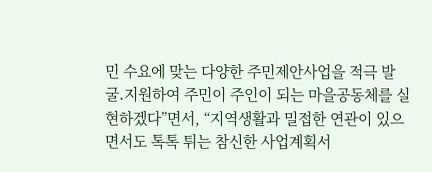민 수요에 맞는 다양한 주민제안사업을 적극 발굴․지원하여 주민이 주인이 되는 마을공동체를 실현하겠다”면서, “지역생활과 밀접한 연관이 있으면서도 톡톡 튀는 참신한 사업계획서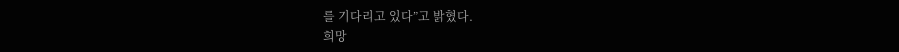를 기다리고 있다”고 밝혔다.
희망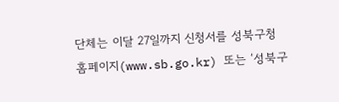단체는 이달 27일까지 신청서를 성북구청 홈페이지(www.sb.go.kr) 또는 ‘성북구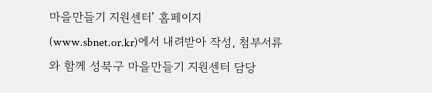마을만들기 지원센터’ 홈페이지(www.sbnet.or.kr)에서 내려받아 작성, 첨부서류와 함께 성북구 마을만들기 지원센터 담당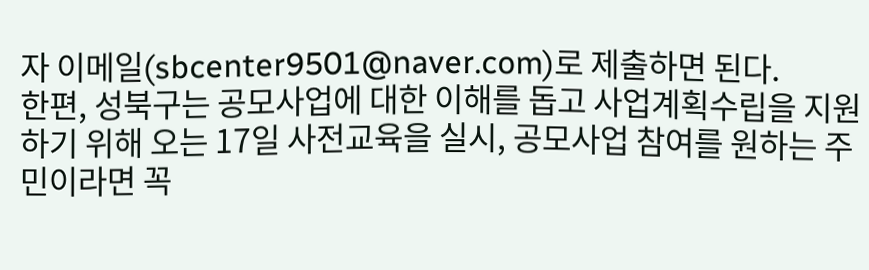자 이메일(sbcenter9501@naver.com)로 제출하면 된다.
한편, 성북구는 공모사업에 대한 이해를 돕고 사업계획수립을 지원하기 위해 오는 17일 사전교육을 실시, 공모사업 참여를 원하는 주민이라면 꼭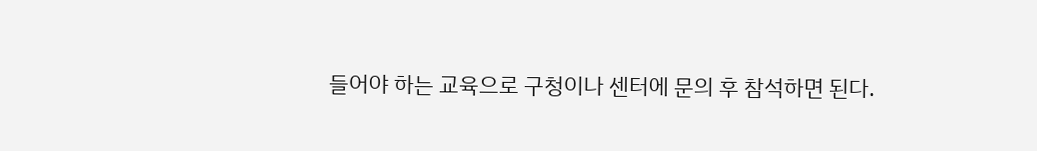들어야 하는 교육으로 구청이나 센터에 문의 후 참석하면 된다.